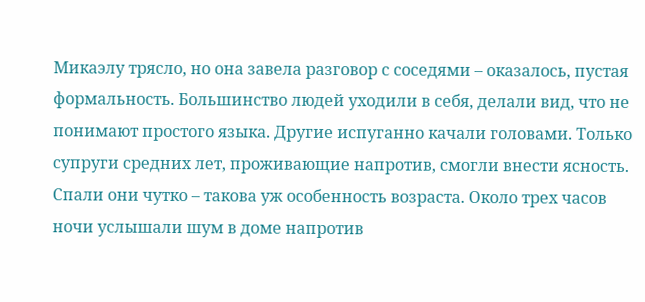Микаэлу трясло, но она завела разговор с соседями – оказалось, пустая формальность. Большинство людей уходили в себя, делали вид, что не понимают простого языка. Другие испуганно качали головами. Только супруги средних лет, проживающие напротив, смогли внести ясность. Спали они чутко – такова уж особенность возраста. Около трех часов ночи услышали шум в доме напротив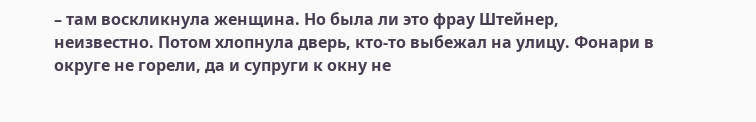– там воскликнула женщина. Но была ли это фрау Штейнер, неизвестно. Потом хлопнула дверь, кто-то выбежал на улицу. Фонари в округе не горели, да и супруги к окну не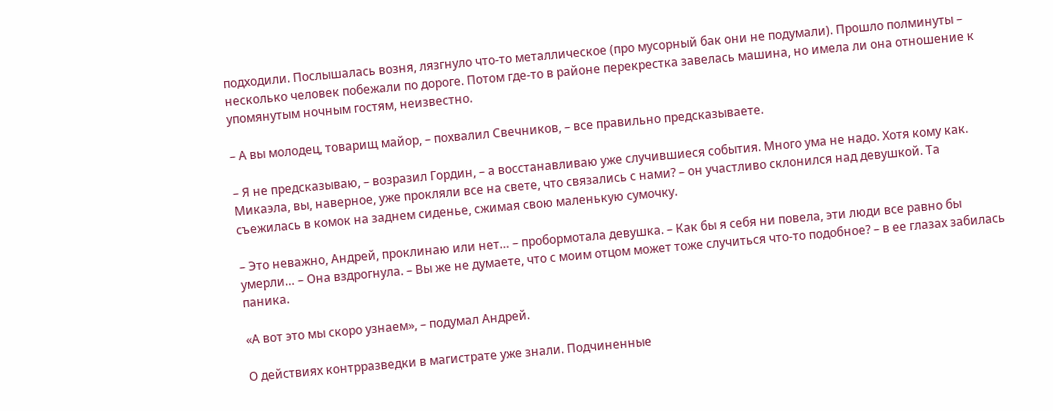подходили. Послышалась возня, лязгнуло что-то металлическое (про мусорный бак они не подумали). Прошло полминуты – несколько человек побежали по дороге. Потом где-то в районе перекрестка завелась машина, но имела ли она отношение к упомянутым ночным гостям, неизвестно.

– А вы молодец, товарищ майор, – похвалил Свечников, – все правильно предсказываете.

– Я не предсказываю, – возразил Гордин, – а восстанавливаю уже случившиеся события. Много ума не надо. Хотя кому как. Микаэла, вы, наверное, уже прокляли все на свете, что связались с нами? – он участливо склонился над девушкой. Та съежилась в комок на заднем сиденье, сжимая свою маленькую сумочку.

– Это неважно, Андрей, проклинаю или нет… – пробормотала девушка. – Как бы я себя ни повела, эти люди все равно бы умерли… – Она вздрогнула. – Вы же не думаете, что с моим отцом может тоже случиться что-то подобное? – в ее глазах забилась паника.

«А вот это мы скоро узнаем», – подумал Андрей.

О действиях контрразведки в магистрате уже знали. Подчиненные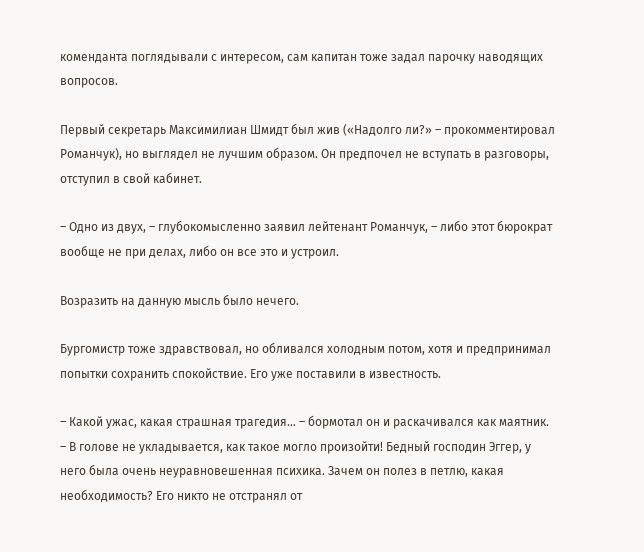коменданта поглядывали с интересом, сам капитан тоже задал парочку наводящих вопросов.

Первый секретарь Максимилиан Шмидт был жив («Надолго ли?» – прокомментировал Романчук), но выглядел не лучшим образом. Он предпочел не вступать в разговоры, отступил в свой кабинет.

– Одно из двух, – глубокомысленно заявил лейтенант Романчук, – либо этот бюрократ вообще не при делах, либо он все это и устроил.

Возразить на данную мысль было нечего.

Бургомистр тоже здравствовал, но обливался холодным потом, хотя и предпринимал попытки сохранить спокойствие. Его уже поставили в известность.

– Какой ужас, какая страшная трагедия… – бормотал он и раскачивался как маятник. – В голове не укладывается, как такое могло произойти! Бедный господин Эггер, у него была очень неуравновешенная психика. Зачем он полез в петлю, какая необходимость? Его никто не отстранял от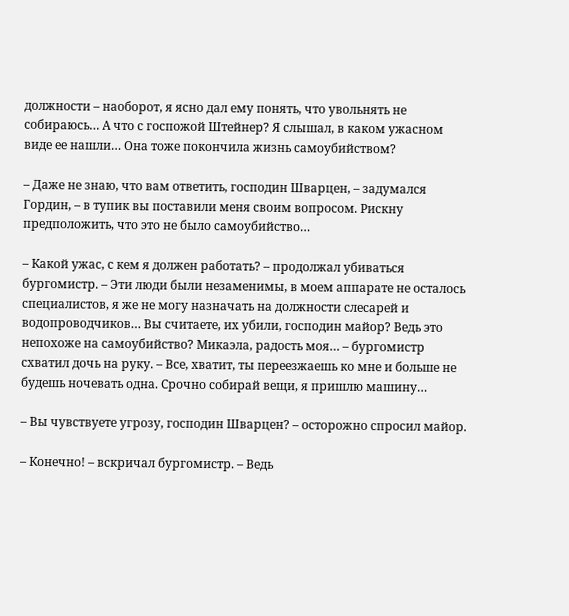должности – наоборот, я ясно дал ему понять, что увольнять не собираюсь… А что с госпожой Штейнер? Я слышал, в каком ужасном виде ее нашли… Она тоже покончила жизнь самоубийством?

– Даже не знаю, что вам ответить, господин Шварцен, – задумался Гордин, – в тупик вы поставили меня своим вопросом. Рискну предположить, что это не было самоубийство…

– Какой ужас, с кем я должен работать? – продолжал убиваться бургомистр. – Эти люди были незаменимы, в моем аппарате не осталось специалистов, я же не могу назначать на должности слесарей и водопроводчиков… Вы считаете, их убили, господин майор? Ведь это непохоже на самоубийство? Микаэла, радость моя… – бургомистр схватил дочь на руку. – Все, хватит, ты переезжаешь ко мне и больше не будешь ночевать одна. Срочно собирай вещи, я пришлю машину…

– Вы чувствуете угрозу, господин Шварцен? – осторожно спросил майор.

– Конечно! – вскричал бургомистр. – Ведь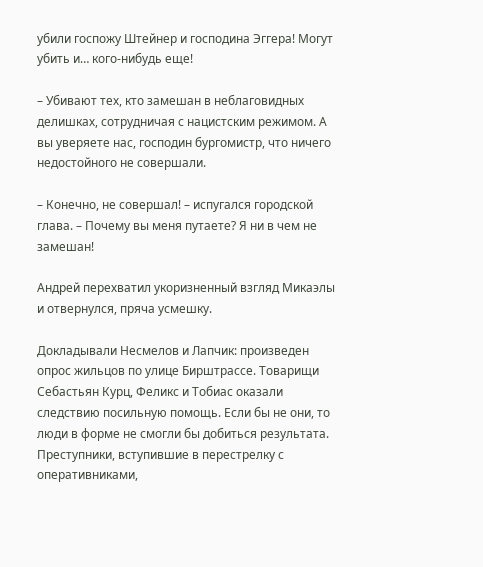убили госпожу Штейнер и господина Эггера! Могут убить и… кого-нибудь еще!

– Убивают тех, кто замешан в неблаговидных делишках, сотрудничая с нацистским режимом. А вы уверяете нас, господин бургомистр, что ничего недостойного не совершали.

– Конечно, не совершал! – испугался городской глава. – Почему вы меня путаете? Я ни в чем не замешан!

Андрей перехватил укоризненный взгляд Микаэлы и отвернулся, пряча усмешку.

Докладывали Несмелов и Лапчик: произведен опрос жильцов по улице Бирштрассе. Товарищи Себастьян Курц, Феликс и Тобиас оказали следствию посильную помощь. Если бы не они, то люди в форме не смогли бы добиться результата. Преступники, вступившие в перестрелку с оперативниками,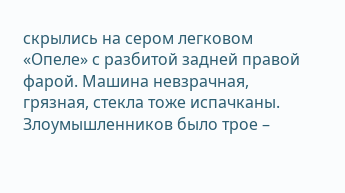скрылись на сером легковом «Опеле» с разбитой задней правой фарой. Машина невзрачная, грязная, стекла тоже испачканы. Злоумышленников было трое –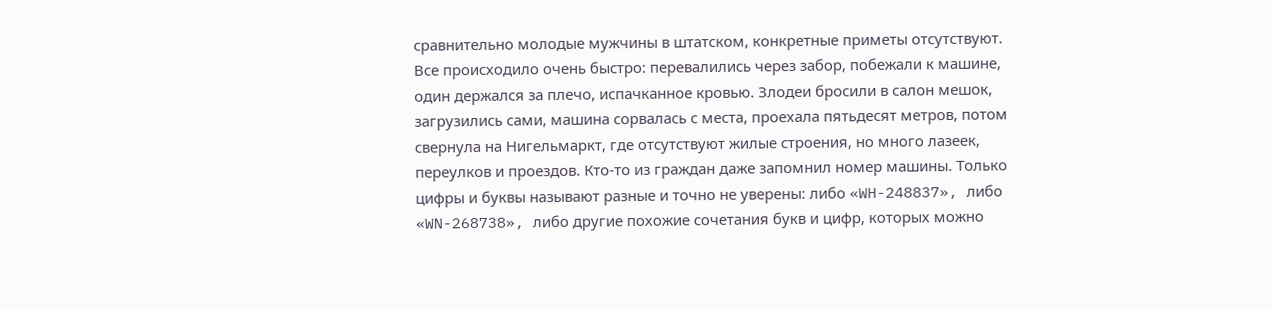сравнительно молодые мужчины в штатском, конкретные приметы отсутствуют. Все происходило очень быстро: перевалились через забор, побежали к машине, один держался за плечо, испачканное кровью. Злодеи бросили в салон мешок, загрузились сами, машина сорвалась с места, проехала пятьдесят метров, потом свернула на Нигельмаркт, где отсутствуют жилые строения, но много лазеек, переулков и проездов. Кто-то из граждан даже запомнил номер машины. Только цифры и буквы называют разные и точно не уверены: либо «WH-248837», либо «WN-268738», либо другие похожие сочетания букв и цифр, которых можно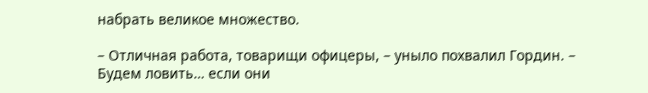набрать великое множество.

– Отличная работа, товарищи офицеры, – уныло похвалил Гордин. – Будем ловить… если они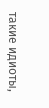такие идиоты,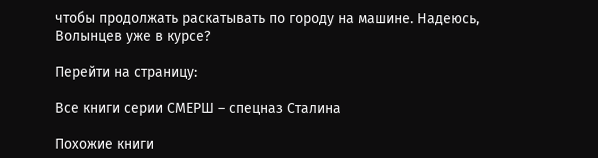чтобы продолжать раскатывать по городу на машине. Надеюсь, Волынцев уже в курсе?

Перейти на страницу:

Все книги серии СМЕРШ – спецназ Сталина

Похожие книги